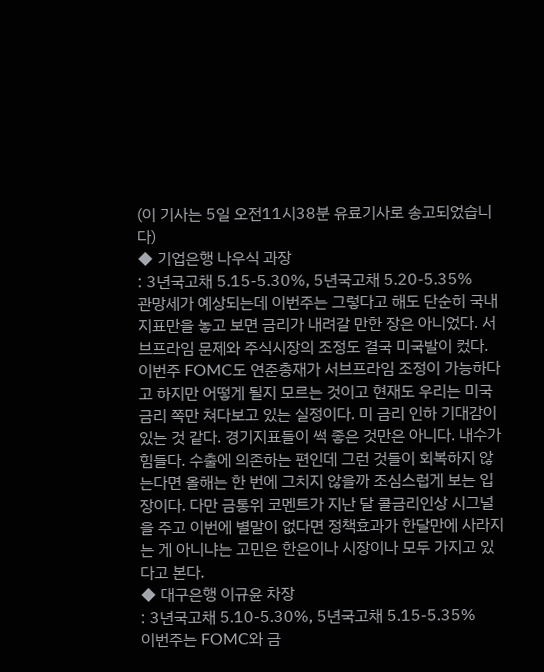(이 기사는 5일 오전11시38분 유료기사로 송고되었습니다)
◆ 기업은행 나우식 과장
: 3년국고채 5.15-5.30%, 5년국고채 5.20-5.35%
관망세가 예상되는데 이번주는 그렇다고 해도 단순히 국내지표만을 놓고 보면 금리가 내려갈 만한 장은 아니었다. 서브프라임 문제와 주식시장의 조정도 결국 미국발이 컸다. 이번주 FOMC도 연준총재가 서브프라임 조정이 가능하다고 하지만 어떻게 될지 모르는 것이고 현재도 우리는 미국 금리 쪽만 쳐다보고 있는 실정이다. 미 금리 인하 기대감이 있는 것 같다. 경기지표들이 썩 좋은 것만은 아니다. 내수가 힘들다. 수출에 의존하는 편인데 그런 것들이 회복하지 않는다면 올해는 한 번에 그치지 않을까 조심스럽게 보는 입장이다. 다만 금통위 코멘트가 지난 달 콜금리인상 시그널을 주고 이번에 별말이 없다면 정책효과가 한달만에 사라지는 게 아니냐는 고민은 한은이나 시장이나 모두 가지고 있다고 본다.
◆ 대구은행 이규윤 차장
: 3년국고채 5.10-5.30%, 5년국고채 5.15-5.35%
이번주는 FOMC와 금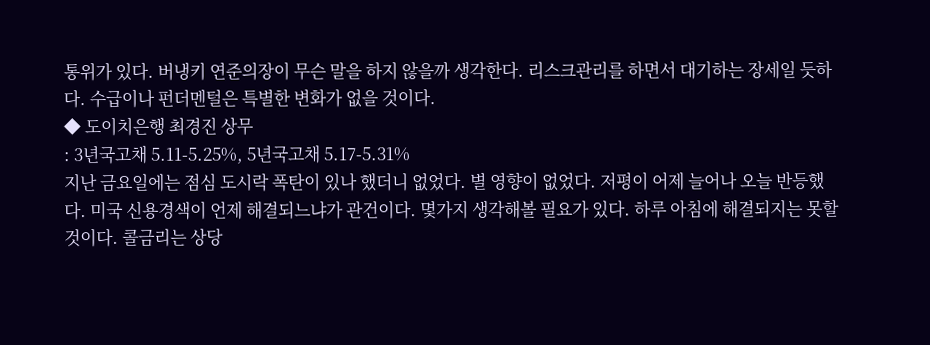통위가 있다. 버냉키 연준의장이 무슨 말을 하지 않을까 생각한다. 리스크관리를 하면서 대기하는 장세일 듯하다. 수급이나 펀더멘털은 특별한 변화가 없을 것이다.
◆ 도이치은행 최경진 상무
: 3년국고채 5.11-5.25%, 5년국고채 5.17-5.31%
지난 금요일에는 점심 도시락 폭탄이 있나 했더니 없었다. 별 영향이 없었다. 저평이 어제 늘어나 오늘 반등했다. 미국 신용경색이 언제 해결되느냐가 관건이다. 몇가지 생각해볼 필요가 있다. 하루 아침에 해결되지는 못할 것이다. 콜금리는 상당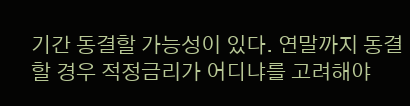기간 동결할 가능성이 있다. 연말까지 동결할 경우 적정금리가 어디냐를 고려해야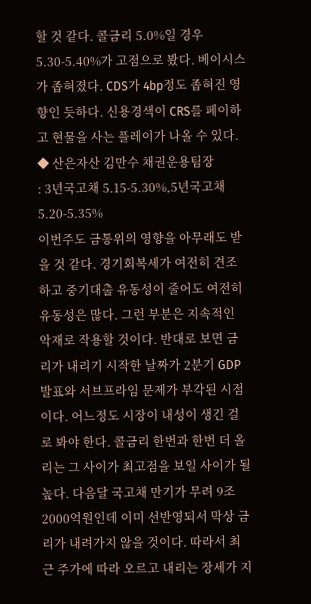할 것 같다. 콜금리 5.0%일 경우 5.30-5.40%가 고점으로 봤다. 베이시스가 좁혀졌다. CDS가 4bp정도 좁혀진 영향인 듯하다. 신용경색이 CRS를 페이하고 현물을 사는 플레이가 나올 수 있다.
◆ 산은자산 김만수 채권운용팀장
: 3년국고채 5.15-5.30%,5년국고채 5.20-5.35%
이번주도 금통위의 영향을 아무래도 받을 것 같다. 경기회복세가 여전히 견조하고 중기대출 유동성이 줄어도 여전히 유동성은 많다. 그런 부분은 지속적인 악재로 작용할 것이다. 반대로 보면 금리가 내리기 시작한 날짜가 2분기 GDP발표와 서브프라임 문제가 부각된 시점이다. 어느정도 시장이 내성이 생긴 걸로 봐야 한다. 콜금리 한번과 한번 더 올리는 그 사이가 최고점을 보일 사이가 될 높다. 다음달 국고채 만기가 무려 9조2000억원인데 이미 선반영되서 막상 금리가 내려가지 않을 것이다. 따라서 최근 주가에 따라 오르고 내리는 장세가 지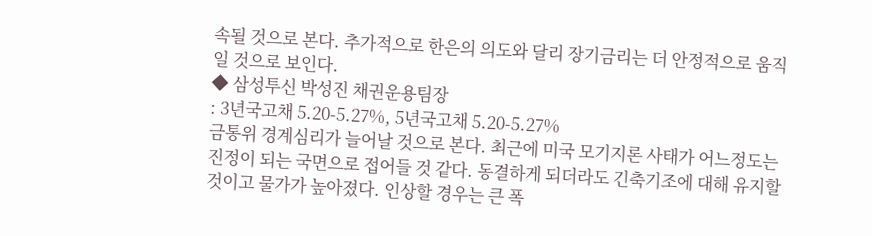속될 것으로 본다. 추가적으로 한은의 의도와 달리 장기금리는 더 안정적으로 움직일 것으로 보인다.
◆ 삼성투신 박성진 채권운용팀장
: 3년국고채 5.20-5.27%, 5년국고채 5.20-5.27%
금통위 경계심리가 늘어날 것으로 본다. 최근에 미국 모기지론 사태가 어느정도는 진정이 되는 국면으로 접어들 것 같다. 동결하게 되더라도 긴축기조에 대해 유지할 것이고 물가가 높아졌다. 인상할 경우는 큰 폭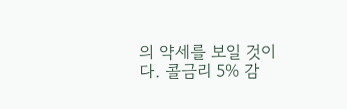의 약세를 보일 것이다. 콜금리 5% 감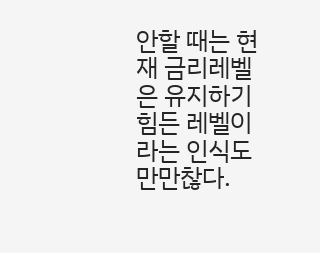안할 때는 현재 금리레벨은 유지하기 힘든 레벨이라는 인식도 만만찮다.